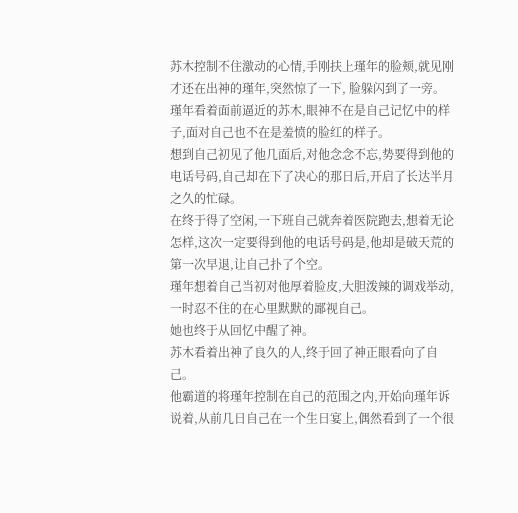苏木控制不住激动的心情,手刚扶上瑾年的脸颊,就见刚才还在出神的瑾年,突然惊了一下, 脸躲闪到了一旁。
瑾年看着面前逼近的苏木,眼神不在是自己记忆中的样子,面对自己也不在是羞愤的脸红的样子。
想到自己初见了他几面后,对他念念不忘,势要得到他的电话号码,自己却在下了决心的那日后,开启了长达半月之久的忙碌。
在终于得了空闲,一下班自己就奔着医院跑去,想着无论怎样,这次一定要得到他的电话号码是,他却是破天荒的第一次早退,让自己扑了个空。
瑾年想着自己当初对他厚着脸皮,大胆泼辣的调戏举动,一时忍不住的在心里默默的鄙视自己。
她也终于从回忆中醒了神。
苏木看着出神了良久的人,终于回了神正眼看向了自己。
他霸道的将瑾年控制在自己的范围之内,开始向瑾年诉说着,从前几日自己在一个生日宴上,偶然看到了一个很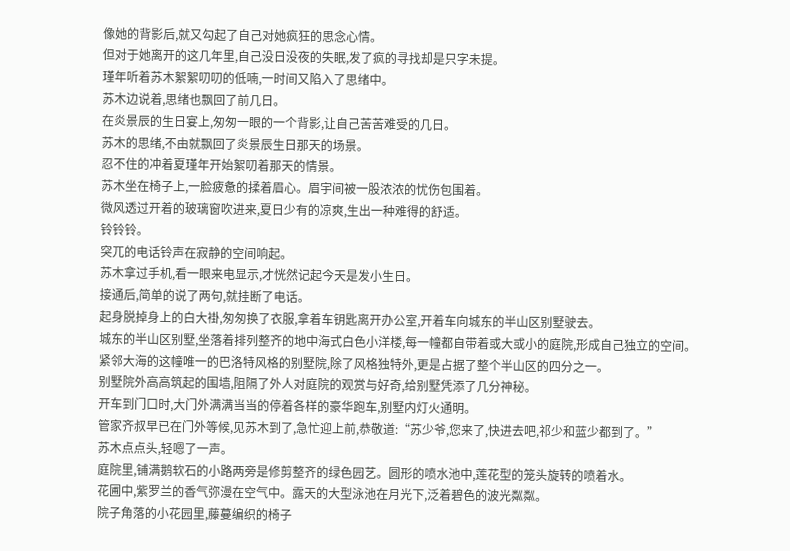像她的背影后,就又勾起了自己对她疯狂的思念心情。
但对于她离开的这几年里,自己没日没夜的失眠,发了疯的寻找却是只字未提。
瑾年听着苏木絮絮叨叨的低喃,一时间又陷入了思绪中。
苏木边说着,思绪也飘回了前几日。
在炎景辰的生日宴上,匆匆一眼的一个背影,让自己苦苦难受的几日。
苏木的思绪,不由就飘回了炎景辰生日那天的场景。
忍不住的冲着夏瑾年开始絮叨着那天的情景。
苏木坐在椅子上,一脸疲惫的揉着眉心。眉宇间被一股浓浓的忧伤包围着。
微风透过开着的玻璃窗吹进来,夏日少有的凉爽,生出一种难得的舒适。
铃铃铃。
突兀的电话铃声在寂静的空间响起。
苏木拿过手机,看一眼来电显示,才恍然记起今天是发小生日。
接通后,简单的说了两句,就挂断了电话。
起身脱掉身上的白大褂,匆匆换了衣服,拿着车钥匙离开办公室,开着车向城东的半山区别墅驶去。
城东的半山区别墅,坐落着排列整齐的地中海式白色小洋楼,每一幢都自带着或大或小的庭院,形成自己独立的空间。
紧邻大海的这幢唯一的巴洛特风格的别墅院,除了风格独特外,更是占据了整个半山区的四分之一。
别墅院外高高筑起的围墙,阻隔了外人对庭院的观赏与好奇,给别墅凭添了几分神秘。
开车到门口时,大门外满满当当的停着各样的豪华跑车,别墅内灯火通明。
管家齐叔早已在门外等候,见苏木到了,急忙迎上前,恭敬道:“苏少爷,您来了,快进去吧,祁少和蓝少都到了。”
苏木点点头,轻嗯了一声。
庭院里,铺满鹅软石的小路两旁是修剪整齐的绿色园艺。圆形的喷水池中,莲花型的笼头旋转的喷着水。
花圃中,紫罗兰的香气弥漫在空气中。露天的大型泳池在月光下,泛着碧色的波光粼粼。
院子角落的小花园里,藤蔓编织的椅子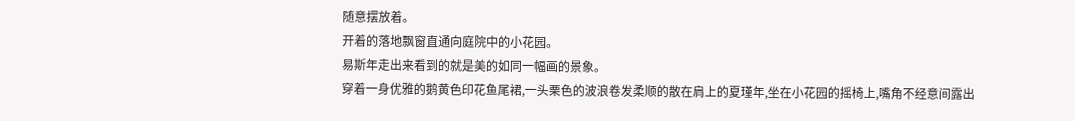随意摆放着。
开着的落地飘窗直通向庭院中的小花园。
易斯年走出来看到的就是美的如同一幅画的景象。
穿着一身优雅的鹅黄色印花鱼尾裙,一头栗色的波浪卷发柔顺的散在肩上的夏瑾年,坐在小花园的摇椅上,嘴角不经意间露出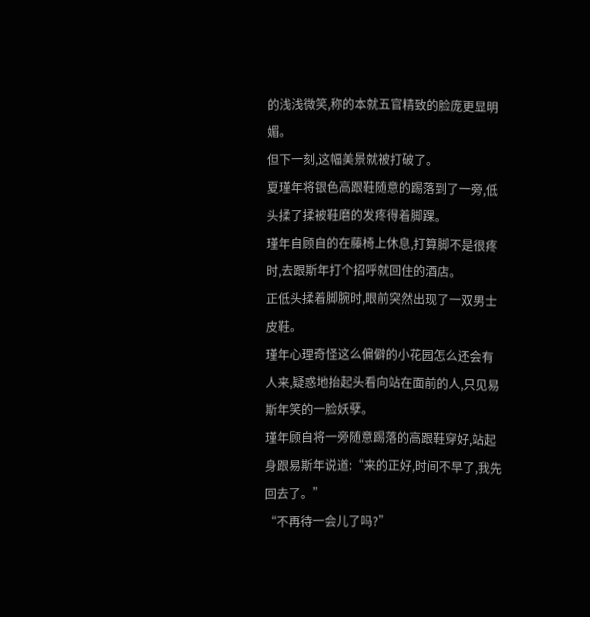的浅浅微笑,称的本就五官精致的脸庞更显明媚。
但下一刻,这幅美景就被打破了。
夏瑾年将银色高跟鞋随意的踢落到了一旁,低头揉了揉被鞋磨的发疼得着脚踝。
瑾年自顾自的在藤椅上休息,打算脚不是很疼时,去跟斯年打个招呼就回住的酒店。
正低头揉着脚腕时,眼前突然出现了一双男士皮鞋。
瑾年心理奇怪这么偏僻的小花园怎么还会有人来,疑惑地抬起头看向站在面前的人,只见易斯年笑的一脸妖孽。
瑾年顾自将一旁随意踢落的高跟鞋穿好,站起身跟易斯年说道:“来的正好,时间不早了,我先回去了。”
“不再待一会儿了吗?”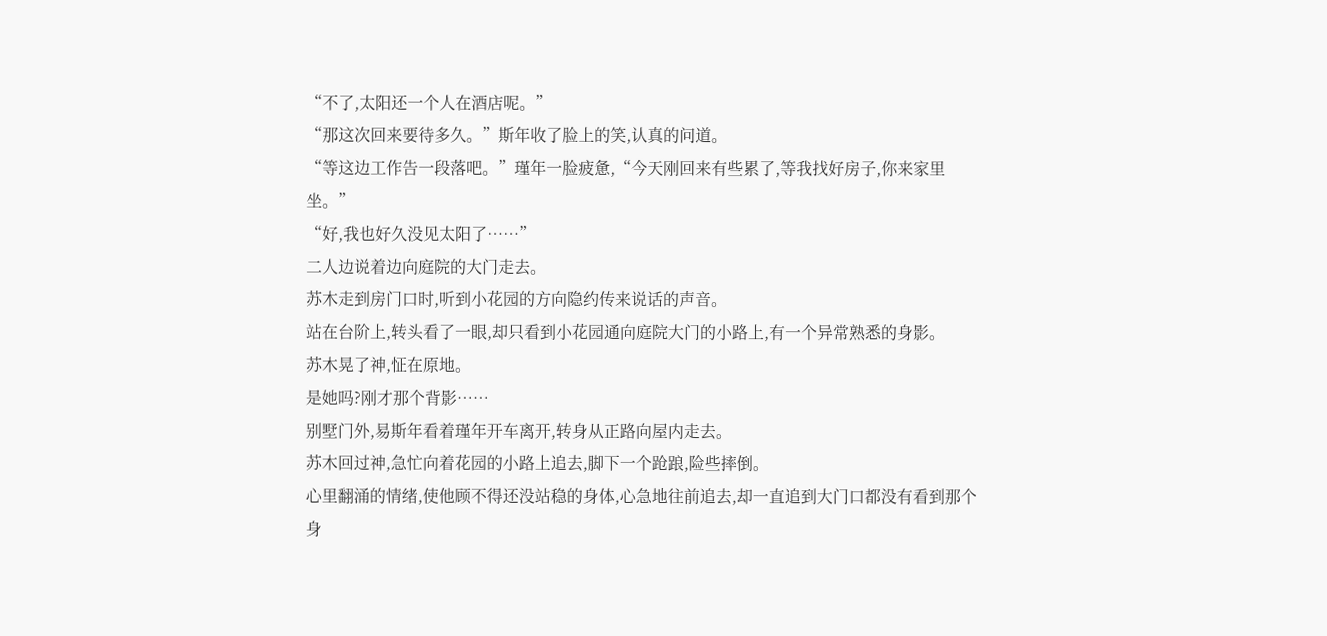“不了,太阳还一个人在酒店呢。”
“那这次回来要待多久。”斯年收了脸上的笑,认真的问道。
“等这边工作告一段落吧。”瑾年一脸疲惫,“今天刚回来有些累了,等我找好房子,你来家里坐。”
“好,我也好久没见太阳了……”
二人边说着边向庭院的大门走去。
苏木走到房门口时,听到小花园的方向隐约传来说话的声音。
站在台阶上,转头看了一眼,却只看到小花园通向庭院大门的小路上,有一个异常熟悉的身影。
苏木晃了神,怔在原地。
是她吗?刚才那个背影……
别墅门外,易斯年看着瑾年开车离开,转身从正路向屋内走去。
苏木回过神,急忙向着花园的小路上追去,脚下一个跄踉,险些摔倒。
心里翻涌的情绪,使他顾不得还没站稳的身体,心急地往前追去,却一直追到大门口都没有看到那个身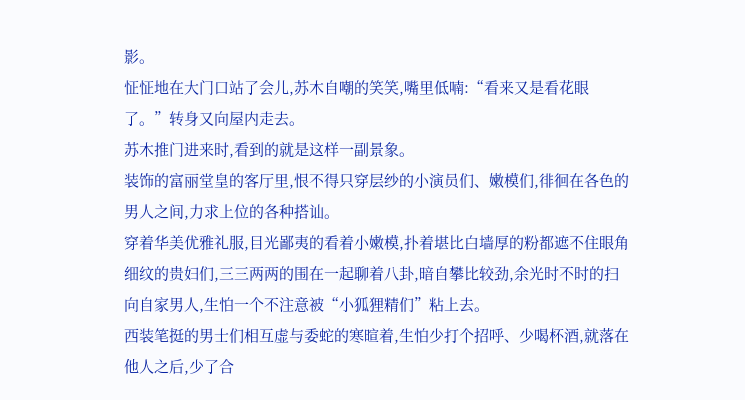影。
怔怔地在大门口站了会儿,苏木自嘲的笑笑,嘴里低喃:“看来又是看花眼了。”转身又向屋内走去。
苏木推门进来时,看到的就是这样一副景象。
装饰的富丽堂皇的客厅里,恨不得只穿层纱的小演员们、嫩模们,徘徊在各色的男人之间,力求上位的各种搭讪。
穿着华美优雅礼服,目光鄙夷的看着小嫩模,扑着堪比白墙厚的粉都遮不住眼角细纹的贵妇们,三三两两的围在一起聊着八卦,暗自攀比较劲,余光时不时的扫向自家男人,生怕一个不注意被“小狐狸精们”粘上去。
西装笔挺的男士们相互虚与委蛇的寒暄着,生怕少打个招呼、少喝杯酒,就落在他人之后,少了合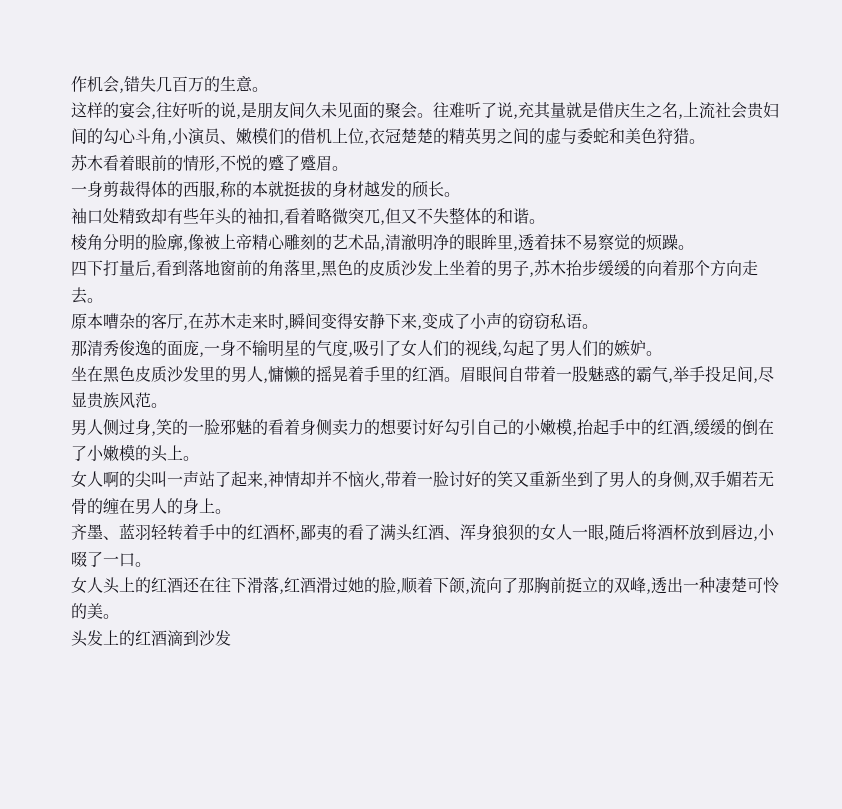作机会,错失几百万的生意。
这样的宴会,往好听的说,是朋友间久未见面的聚会。往难听了说,充其量就是借庆生之名,上流社会贵妇间的勾心斗角,小演员、嫩模们的借机上位,衣冠楚楚的精英男之间的虚与委蛇和美色狩猎。
苏木看着眼前的情形,不悦的蹙了蹙眉。
一身剪裁得体的西服,称的本就挺拔的身材越发的颀长。
袖口处精致却有些年头的袖扣,看着略微突兀,但又不失整体的和谐。
棱角分明的脸廓,像被上帝精心雕刻的艺术品,清澈明净的眼眸里,透着抹不易察觉的烦躁。
四下打量后,看到落地窗前的角落里,黑色的皮质沙发上坐着的男子,苏木抬步缓缓的向着那个方向走去。
原本嘈杂的客厅,在苏木走来时,瞬间变得安静下来,变成了小声的窃窃私语。
那清秀俊逸的面庞,一身不输明星的气度,吸引了女人们的视线,勾起了男人们的嫉妒。
坐在黑色皮质沙发里的男人,慵懒的摇晃着手里的红酒。眉眼间自带着一股魅惑的霸气,举手投足间,尽显贵族风范。
男人侧过身,笑的一脸邪魅的看着身侧卖力的想要讨好勾引自己的小嫩模,抬起手中的红酒,缓缓的倒在了小嫩模的头上。
女人啊的尖叫一声站了起来,神情却并不恼火,带着一脸讨好的笑又重新坐到了男人的身侧,双手媚若无骨的缠在男人的身上。
齐墨、蓝羽轻转着手中的红酒杯,鄙夷的看了满头红酒、浑身狼狈的女人一眼,随后将酒杯放到唇边,小啜了一口。
女人头上的红酒还在往下滑落,红酒滑过她的脸,顺着下颌,流向了那胸前挺立的双峰,透出一种凄楚可怜的美。
头发上的红酒滴到沙发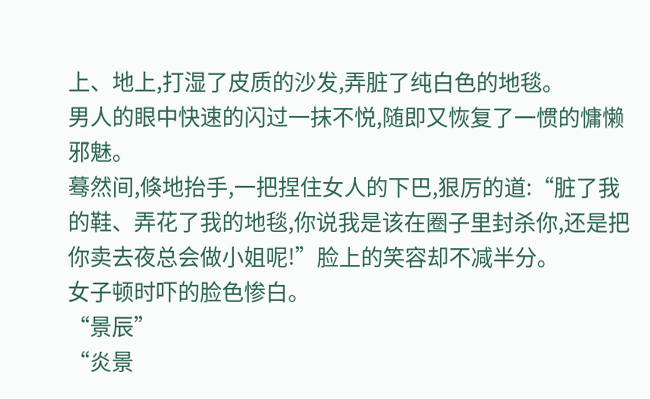上、地上,打湿了皮质的沙发,弄脏了纯白色的地毯。
男人的眼中快速的闪过一抹不悦,随即又恢复了一惯的慵懒邪魅。
蓦然间,倏地抬手,一把捏住女人的下巴,狠厉的道:“脏了我的鞋、弄花了我的地毯,你说我是该在圈子里封杀你,还是把你卖去夜总会做小姐呢!”脸上的笑容却不减半分。
女子顿时吓的脸色惨白。
“景辰”
“炎景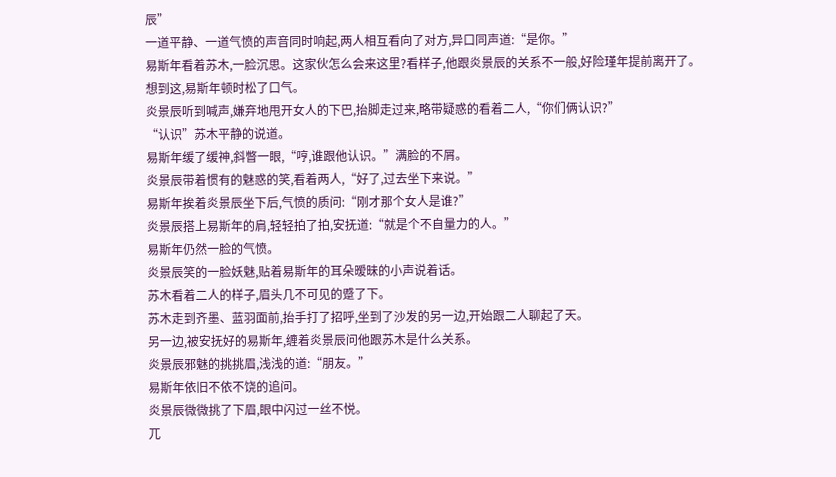辰”
一道平静、一道气愤的声音同时响起,两人相互看向了对方,异口同声道:“是你。”
易斯年看着苏木,一脸沉思。这家伙怎么会来这里?看样子,他跟炎景辰的关系不一般,好险瑾年提前离开了。
想到这,易斯年顿时松了口气。
炎景辰听到喊声,嫌弃地甩开女人的下巴,抬脚走过来,略带疑惑的看着二人,“你们俩认识?”
“认识”苏木平静的说道。
易斯年缓了缓神,斜瞥一眼,“哼,谁跟他认识。”满脸的不屑。
炎景辰带着惯有的魅惑的笑,看着两人,“好了,过去坐下来说。”
易斯年挨着炎景辰坐下后,气愤的质问:“刚才那个女人是谁?”
炎景辰搭上易斯年的肩,轻轻拍了拍,安抚道:“就是个不自量力的人。”
易斯年仍然一脸的气愤。
炎景辰笑的一脸妖魅,贴着易斯年的耳朵暧昧的小声说着话。
苏木看着二人的样子,眉头几不可见的蹙了下。
苏木走到齐墨、蓝羽面前,抬手打了招呼,坐到了沙发的另一边,开始跟二人聊起了天。
另一边,被安抚好的易斯年,缠着炎景辰问他跟苏木是什么关系。
炎景辰邪魅的挑挑眉,浅浅的道:“朋友。”
易斯年依旧不依不饶的追问。
炎景辰微微挑了下眉,眼中闪过一丝不悦。
兀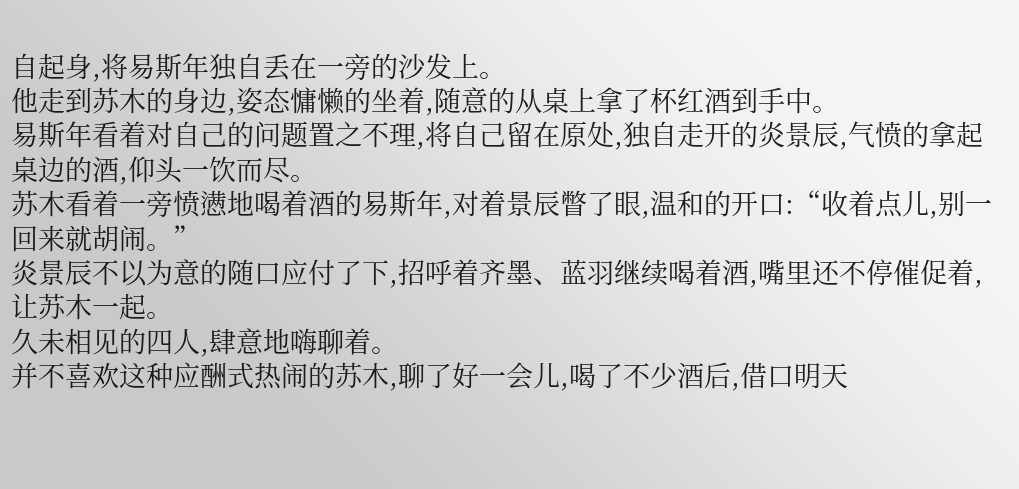自起身,将易斯年独自丢在一旁的沙发上。
他走到苏木的身边,姿态慵懒的坐着,随意的从桌上拿了杯红酒到手中。
易斯年看着对自己的问题置之不理,将自己留在原处,独自走开的炎景辰,气愤的拿起桌边的酒,仰头一饮而尽。
苏木看着一旁愤懑地喝着酒的易斯年,对着景辰瞥了眼,温和的开口:“收着点儿,别一回来就胡闹。”
炎景辰不以为意的随口应付了下,招呼着齐墨、蓝羽继续喝着酒,嘴里还不停催促着,让苏木一起。
久未相见的四人,肆意地嗨聊着。
并不喜欢这种应酬式热闹的苏木,聊了好一会儿,喝了不少酒后,借口明天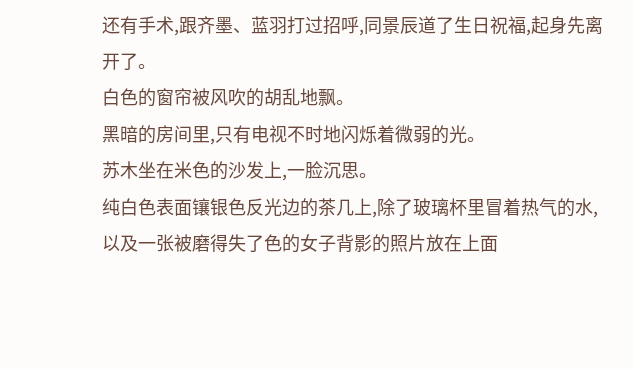还有手术,跟齐墨、蓝羽打过招呼,同景辰道了生日祝福,起身先离开了。
白色的窗帘被风吹的胡乱地飘。
黑暗的房间里,只有电视不时地闪烁着微弱的光。
苏木坐在米色的沙发上,一脸沉思。
纯白色表面镶银色反光边的茶几上,除了玻璃杯里冒着热气的水,以及一张被磨得失了色的女子背影的照片放在上面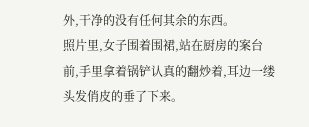外,干净的没有任何其余的东西。
照片里,女子围着围裙,站在厨房的案台前,手里拿着锅铲认真的翻炒着,耳边一缕头发俏皮的垂了下来。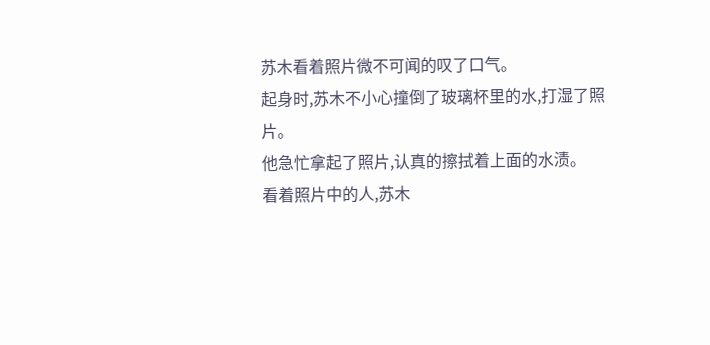苏木看着照片微不可闻的叹了口气。
起身时,苏木不小心撞倒了玻璃杯里的水,打湿了照片。
他急忙拿起了照片,认真的擦拭着上面的水渍。
看着照片中的人,苏木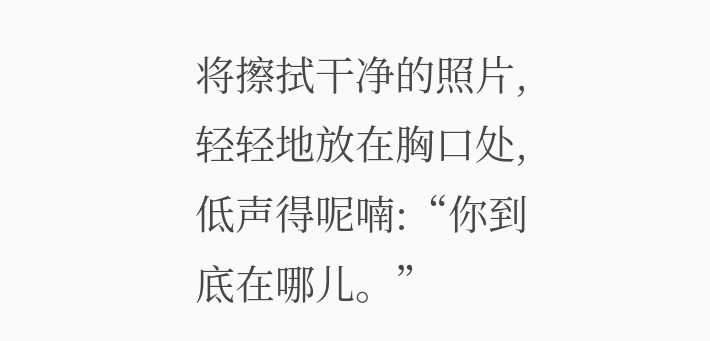将擦拭干净的照片,轻轻地放在胸口处,低声得呢喃:“你到底在哪儿。”